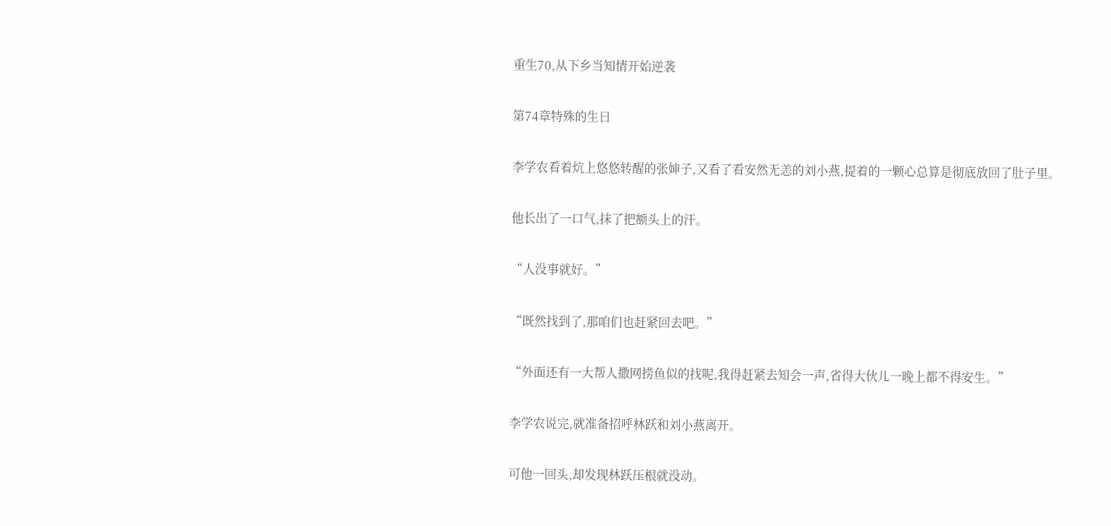重生70,从下乡当知情开始逆袭

第74章特殊的生日

李学农看着炕上悠悠转醒的张婶子,又看了看安然无恙的刘小燕,提着的一颗心总算是彻底放回了肚子里。

他长出了一口气,抹了把额头上的汗。

“人没事就好。”

“既然找到了,那咱们也赶紧回去吧。”

“外面还有一大帮人撒网捞鱼似的找呢,我得赶紧去知会一声,省得大伙儿一晚上都不得安生。”

李学农说完,就准备招呼林跃和刘小燕离开。

可他一回头,却发现林跃压根就没动。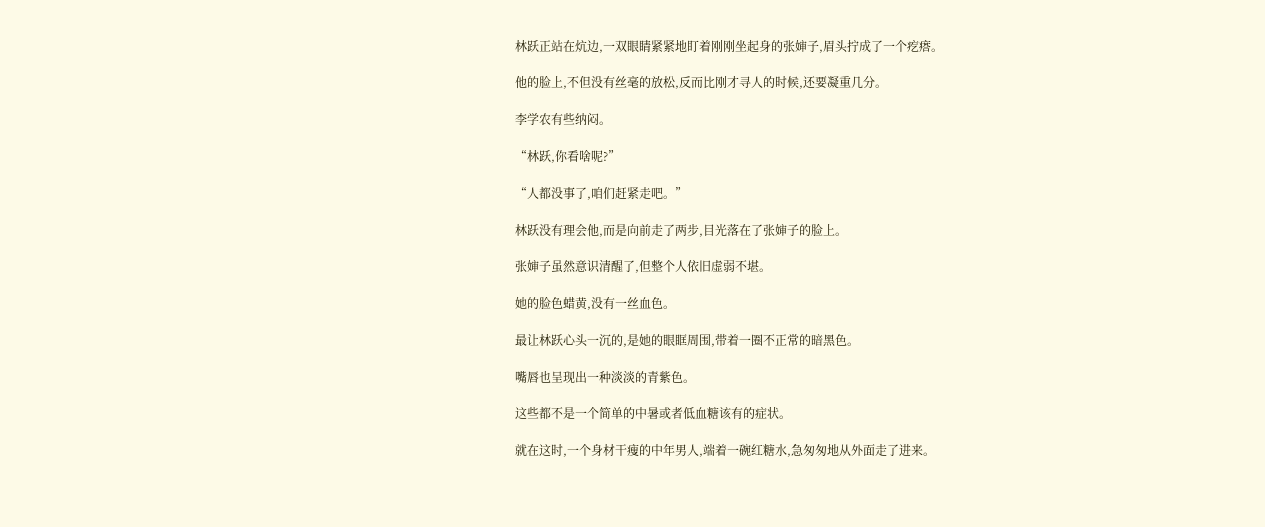林跃正站在炕边,一双眼睛紧紧地盯着刚刚坐起身的张婶子,眉头拧成了一个疙瘩。

他的脸上,不但没有丝毫的放松,反而比刚才寻人的时候,还要凝重几分。

李学农有些纳闷。

“林跃,你看啥呢?”

“人都没事了,咱们赶紧走吧。”

林跃没有理会他,而是向前走了两步,目光落在了张婶子的脸上。

张婶子虽然意识清醒了,但整个人依旧虚弱不堪。

她的脸色蜡黄,没有一丝血色。

最让林跃心头一沉的,是她的眼眶周围,带着一圈不正常的暗黑色。

嘴唇也呈现出一种淡淡的青紫色。

这些都不是一个简单的中暑或者低血糖该有的症状。

就在这时,一个身材干瘦的中年男人,端着一碗红糖水,急匆匆地从外面走了进来。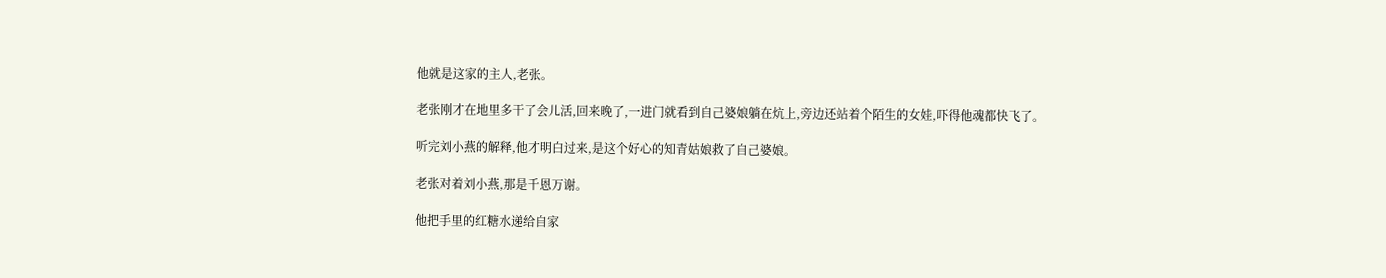他就是这家的主人,老张。

老张刚才在地里多干了会儿活,回来晚了,一进门就看到自己婆娘躺在炕上,旁边还站着个陌生的女娃,吓得他魂都快飞了。

听完刘小燕的解释,他才明白过来,是这个好心的知青姑娘救了自己婆娘。

老张对着刘小燕,那是千恩万谢。

他把手里的红糖水递给自家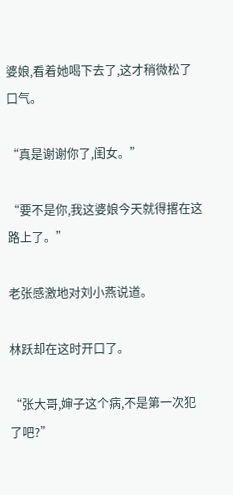婆娘,看着她喝下去了,这才稍微松了口气。

“真是谢谢你了,闺女。”

“要不是你,我这婆娘今天就得撂在这路上了。”

老张感激地对刘小燕说道。

林跃却在这时开口了。

“张大哥,婶子这个病,不是第一次犯了吧?”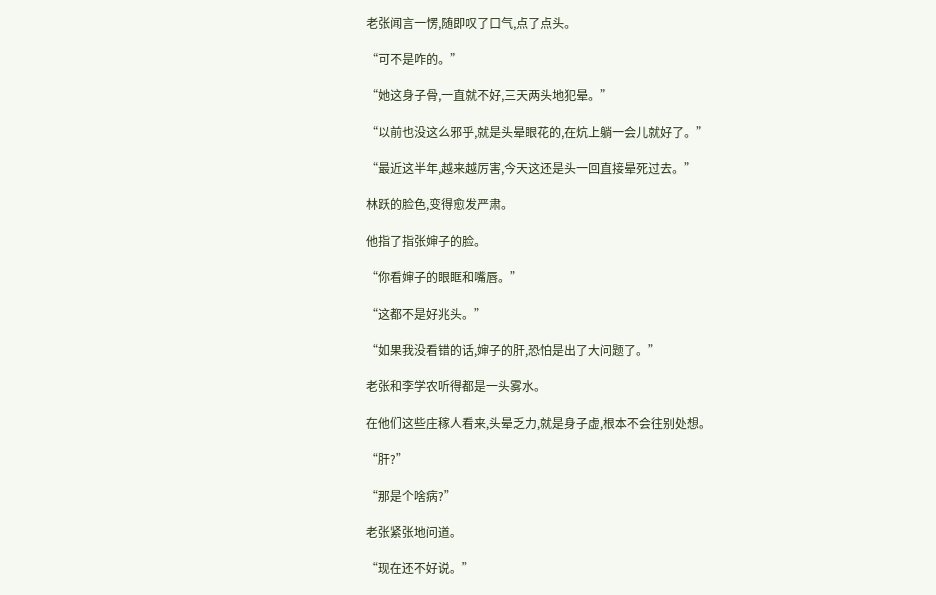老张闻言一愣,随即叹了口气,点了点头。

“可不是咋的。”

“她这身子骨,一直就不好,三天两头地犯晕。”

“以前也没这么邪乎,就是头晕眼花的,在炕上躺一会儿就好了。”

“最近这半年,越来越厉害,今天这还是头一回直接晕死过去。”

林跃的脸色,变得愈发严肃。

他指了指张婶子的脸。

“你看婶子的眼眶和嘴唇。”

“这都不是好兆头。”

“如果我没看错的话,婶子的肝,恐怕是出了大问题了。”

老张和李学农听得都是一头雾水。

在他们这些庄稼人看来,头晕乏力,就是身子虚,根本不会往别处想。

“肝?”

“那是个啥病?”

老张紧张地问道。

“现在还不好说。”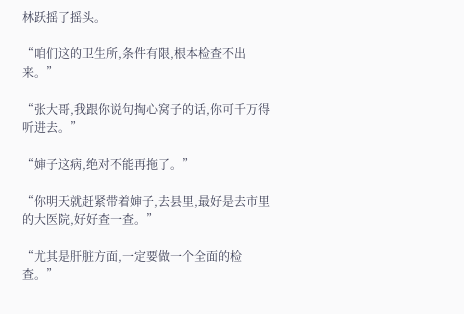林跃摇了摇头。

“咱们这的卫生所,条件有限,根本检查不出来。”

“张大哥,我跟你说句掏心窝子的话,你可千万得听进去。”

“婶子这病,绝对不能再拖了。”

“你明天就赶紧带着婶子,去县里,最好是去市里的大医院,好好查一查。”

“尤其是肝脏方面,一定要做一个全面的检查。”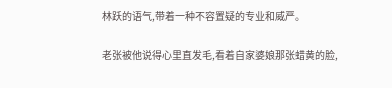林跃的语气,带着一种不容置疑的专业和威严。

老张被他说得心里直发毛,看着自家婆娘那张蜡黄的脸,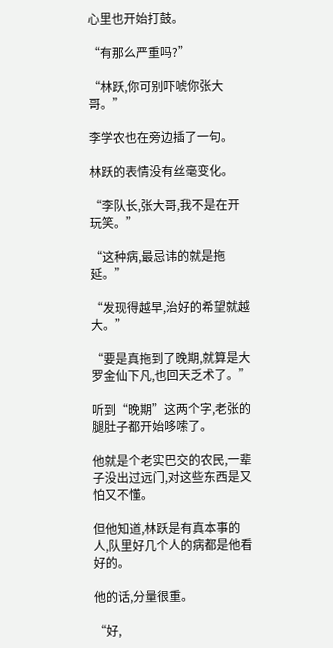心里也开始打鼓。

“有那么严重吗?”

“林跃,你可别吓唬你张大哥。”

李学农也在旁边插了一句。

林跃的表情没有丝毫变化。

“李队长,张大哥,我不是在开玩笑。”

“这种病,最忌讳的就是拖延。”

“发现得越早,治好的希望就越大。”

“要是真拖到了晚期,就算是大罗金仙下凡,也回天乏术了。”

听到“晚期”这两个字,老张的腿肚子都开始哆嗦了。

他就是个老实巴交的农民,一辈子没出过远门,对这些东西是又怕又不懂。

但他知道,林跃是有真本事的人,队里好几个人的病都是他看好的。

他的话,分量很重。

“好,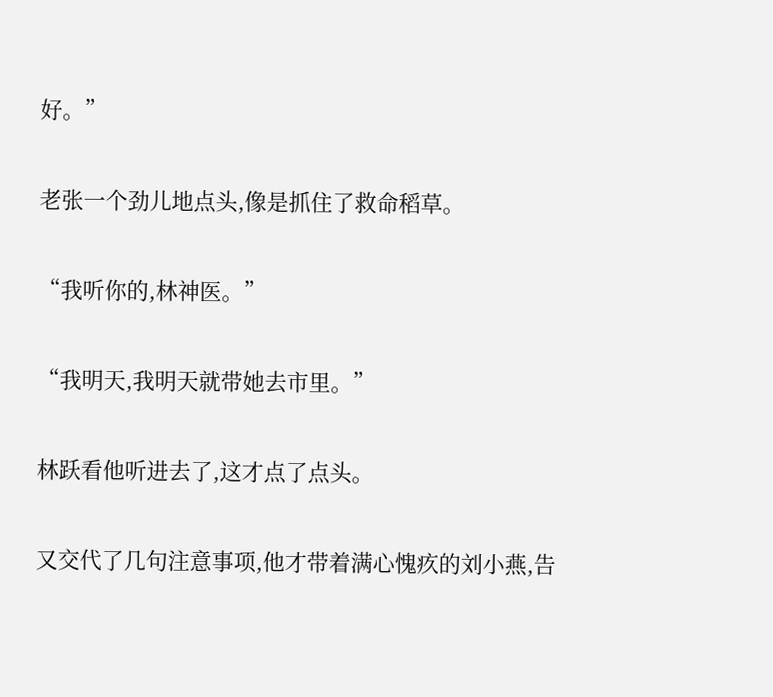好。”

老张一个劲儿地点头,像是抓住了救命稻草。

“我听你的,林神医。”

“我明天,我明天就带她去市里。”

林跃看他听进去了,这才点了点头。

又交代了几句注意事项,他才带着满心愧疚的刘小燕,告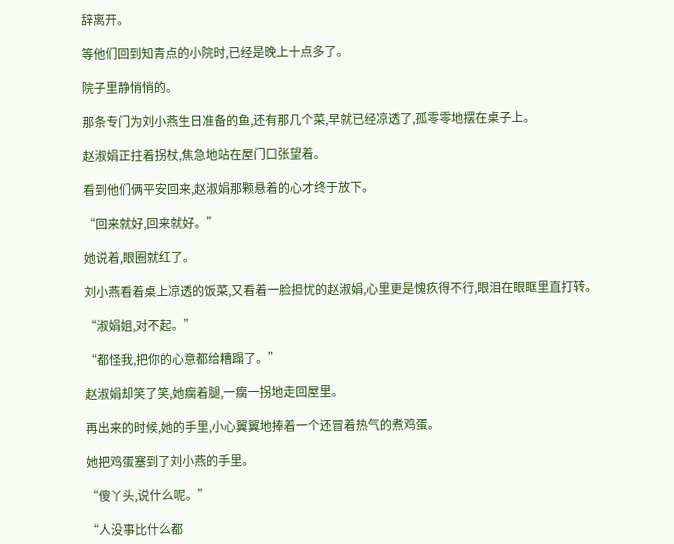辞离开。

等他们回到知青点的小院时,已经是晚上十点多了。

院子里静悄悄的。

那条专门为刘小燕生日准备的鱼,还有那几个菜,早就已经凉透了,孤零零地摆在桌子上。

赵淑娟正拄着拐杖,焦急地站在屋门口张望着。

看到他们俩平安回来,赵淑娟那颗悬着的心才终于放下。

“回来就好,回来就好。”

她说着,眼圈就红了。

刘小燕看着桌上凉透的饭菜,又看着一脸担忧的赵淑娟,心里更是愧疚得不行,眼泪在眼眶里直打转。

“淑娟姐,对不起。”

“都怪我,把你的心意都给糟蹋了。”

赵淑娟却笑了笑,她瘸着腿,一瘸一拐地走回屋里。

再出来的时候,她的手里,小心翼翼地捧着一个还冒着热气的煮鸡蛋。

她把鸡蛋塞到了刘小燕的手里。

“傻丫头,说什么呢。”

“人没事比什么都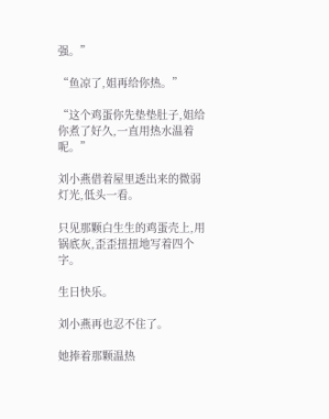强。”

“鱼凉了,姐再给你热。”

“这个鸡蛋你先垫垫肚子,姐给你煮了好久,一直用热水温着呢。”

刘小燕借着屋里透出来的微弱灯光,低头一看。

只见那颗白生生的鸡蛋壳上,用锅底灰,歪歪扭扭地写着四个字。

生日快乐。

刘小燕再也忍不住了。

她捧着那颗温热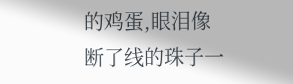的鸡蛋,眼泪像断了线的珠子一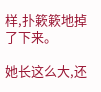样,扑簌簌地掉了下来。

她长这么大,还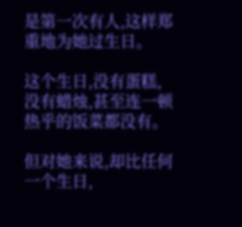是第一次有人,这样郑重地为她过生日。

这个生日,没有蛋糕,没有蜡烛,甚至连一顿热乎的饭菜都没有。

但对她来说,却比任何一个生日,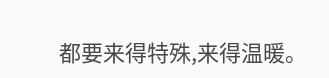都要来得特殊,来得温暖。